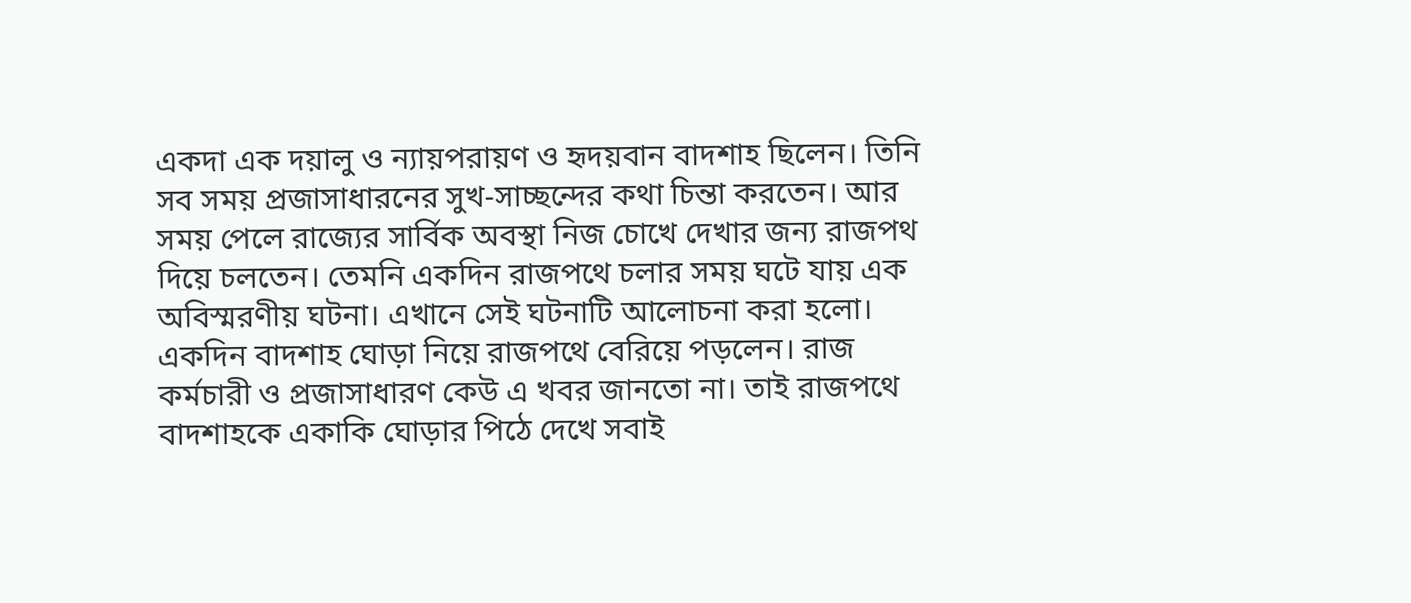একদা এক দয়ালু ও ন্যায়পরায়ণ ও হৃদয়বান বাদশাহ ছিলেন। তিনি সব সময় প্রজাসাধারনের সুখ-সাচ্ছন্দের কথা চিন্তা করতেন। আর সময় পেলে রাজ্যের সার্বিক অবস্থা নিজ চোখে দেখার জন্য রাজপথ দিয়ে চলতেন। তেমনি একদিন রাজপথে চলার সময় ঘটে যায় এক অবিস্মরণীয় ঘটনা। এখানে সেই ঘটনাটি আলোচনা করা হলো।
একদিন বাদশাহ ঘোড়া নিয়ে রাজপথে বেরিয়ে পড়লেন। রাজ কর্মচারী ও প্রজাসাধারণ কেউ এ খবর জানতো না। তাই রাজপথে বাদশাহকে একাকি ঘোড়ার পিঠে দেখে সবাই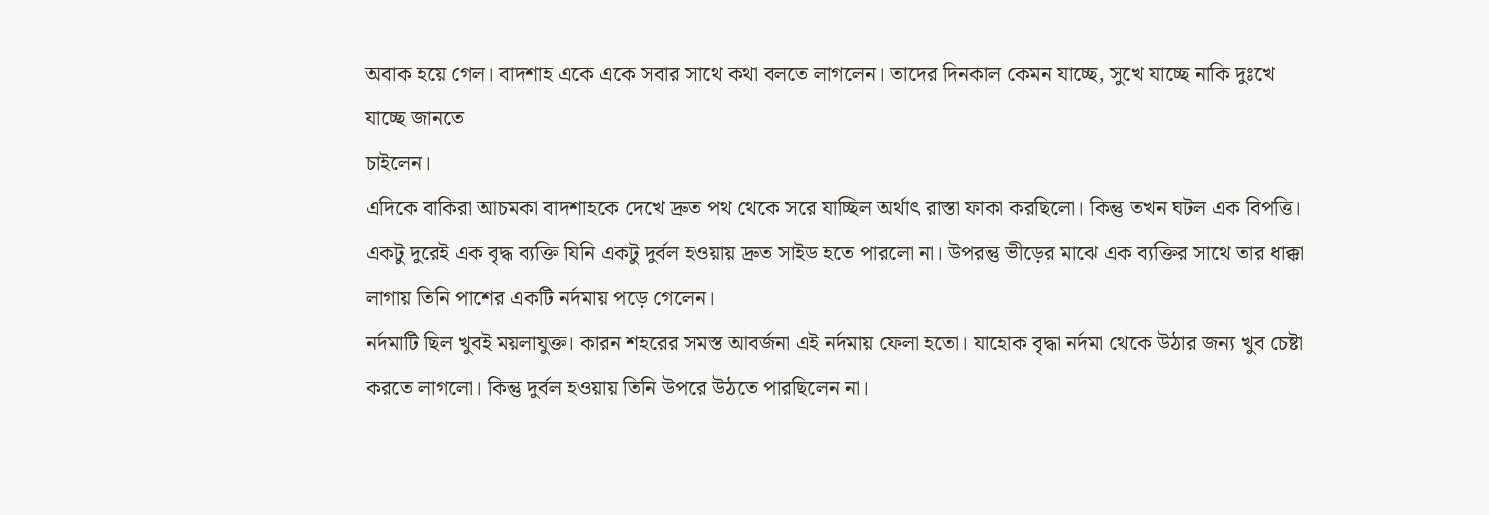অবাক হয়ে গেল। বাদশাহ একে একে সবার সাথে কথা বলতে লাগলেন। তাদের দিনকাল কেমন যাচ্ছে, সুখে যাচ্ছে নাকি দুঃখে যাচ্ছে জানতে
চাইলেন।
এদিকে বাকিরা আচমকা বাদশাহকে দেখে দ্রুত পথ থেকে সরে যাচ্ছিল অর্থাৎ রাস্তা ফাকা করছিলো। কিন্তু তখন ঘটল এক বিপত্তি। একটু দুরেই এক বৃদ্ধ ব্যক্তি যিনি একটু দুর্বল হওয়ায় দ্রুত সাইড হতে পারলো না। উপরন্তু ভীড়ের মাঝে এক ব্যক্তির সাথে তার ধাক্কা লাগায় তিনি পাশের একটি নর্দমায় পড়ে গেলেন।
নর্দমাটি ছিল খুবই ময়লাযুক্ত। কারন শহরের সমস্ত আবর্জনা এই নর্দমায় ফেলা হতো। যাহোক বৃদ্ধা নর্দমা থেকে উঠার জন্য খুব চেষ্টা করতে লাগলো। কিন্তু দুর্বল হওয়ায় তিনি উপরে উঠতে পারছিলেন না।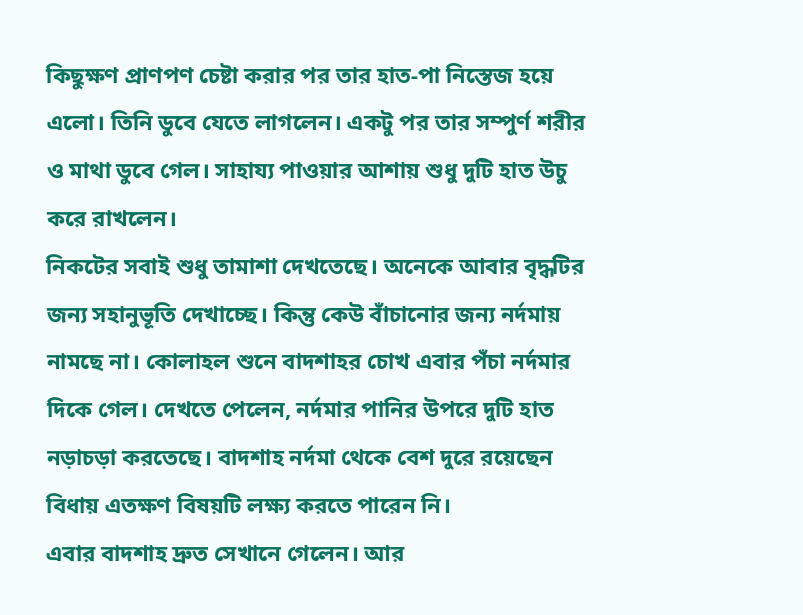কিছুক্ষণ প্রাণপণ চেষ্টা করার পর তার হাত-পা নিস্তেজ হয়ে এলো। তিনি ডুবে যেতে লাগলেন। একটু পর তার সম্পুর্ণ শরীর ও মাথা ডুবে গেল। সাহায্য পাওয়ার আশায় শুধু দুটি হাত উচু করে রাখলেন।
নিকটের সবাই শুধু তামাশা দেখতেছে। অনেকে আবার বৃদ্ধটির জন্য সহানুভূতি দেখাচ্ছে। কিন্তু কেউ বাঁচানোর জন্য নর্দমায় নামছে না। কোলাহল শুনে বাদশাহর চোখ এবার পঁচা নর্দমার দিকে গেল। দেখতে পেলেন, নর্দমার পানির উপরে দুটি হাত নড়াচড়া করতেছে। বাদশাহ নর্দমা থেকে বেশ দুরে রয়েছেন বিধায় এতক্ষণ বিষয়টি লক্ষ্য করতে পারেন নি।
এবার বাদশাহ দ্রুত সেখানে গেলেন। আর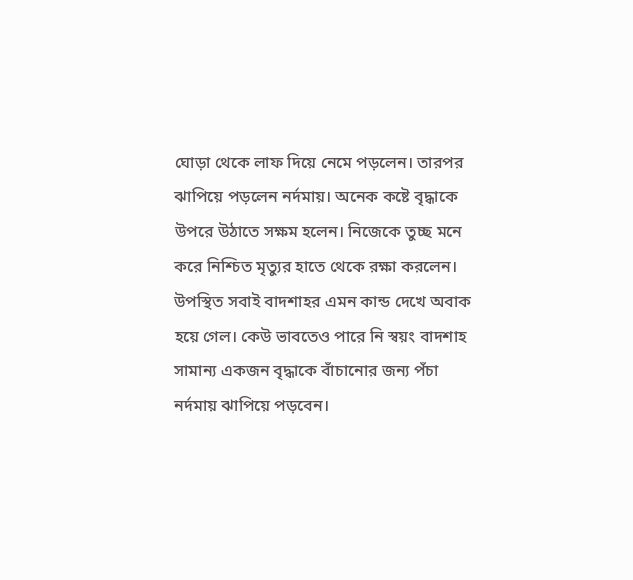ঘোড়া থেকে লাফ দিয়ে নেমে পড়লেন। তারপর ঝাপিয়ে পড়লেন নর্দমায়। অনেক কষ্টে বৃদ্ধাকে উপরে উঠাতে সক্ষম হলেন। নিজেকে তুচ্ছ মনে করে নিশ্চিত মৃত্যুর হাতে থেকে রক্ষা করলেন।
উপস্থিত সবাই বাদশাহর এমন কান্ড দেখে অবাক হয়ে গেল। কেউ ভাবতেও পারে নি স্বয়ং বাদশাহ সামান্য একজন বৃদ্ধাকে বাঁচানোর জন্য পঁচা নর্দমায় ঝাপিয়ে পড়বেন।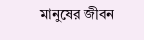মানুষের জীবন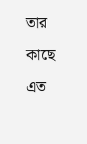তার কাছে এত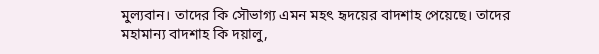মুল্যবান। তাদের কি সৌভাগ্য এমন মহৎ হৃদয়ের বাদশাহ পেয়েছে। তাদের মহামান্য বাদশাহ কি দয়ালু,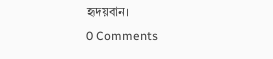হৃদয়বান।
0 Comments